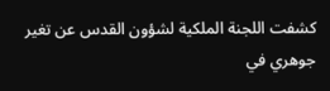كشفت اللجنة الملكية لشؤون القدس عن تغير جوهري في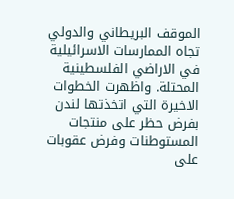الموقف البريطاني والدولي تجاه الممارسات الاسرائيلية في الاراضي الفلسطينية المحتلة. واظهرت الخطوات الاخيرة التي اتخذتها لندن بفرض حظر على منتجات المستوطنات وفرض عقوبات على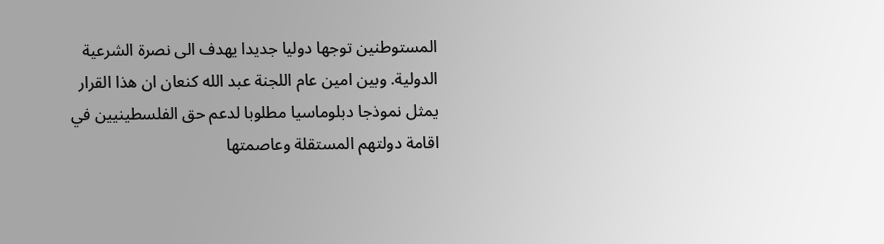المستوطنين توجها دوليا جديدا يهدف الى نصرة الشرعية الدولية. وبين امين عام اللجنة عبد الله كنعان ان هذا القرار يمثل نموذجا دبلوماسيا مطلوبا لدعم حق الفلسطينيين في اقامة دولتهم المستقلة وعاصمتها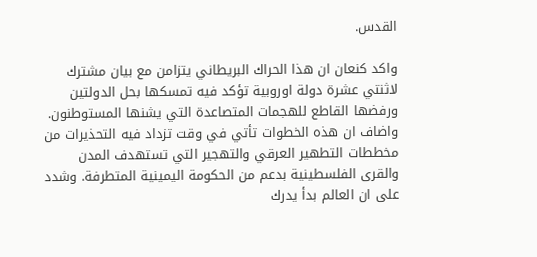القدس.

واكد كنعان ان هذا الحراك البريطاني يتزامن مع بيان مشترك لاثنتي عشرة دولة اوروبية تؤكد فيه تمسكها بحل الدولتين ورفضها القاطع للهجمات المتصاعدة التي يشنها المستوطنون. واضاف ان هذه الخطوات تأتي في وقت تزداد فيه التحذيرات من مخططات التطهير العرقي والتهجير التي تستهدف المدن والقرى الفلسطينية بدعم من الحكومة اليمينية المتطرفة. وشدد على ان العالم بدأ يدرك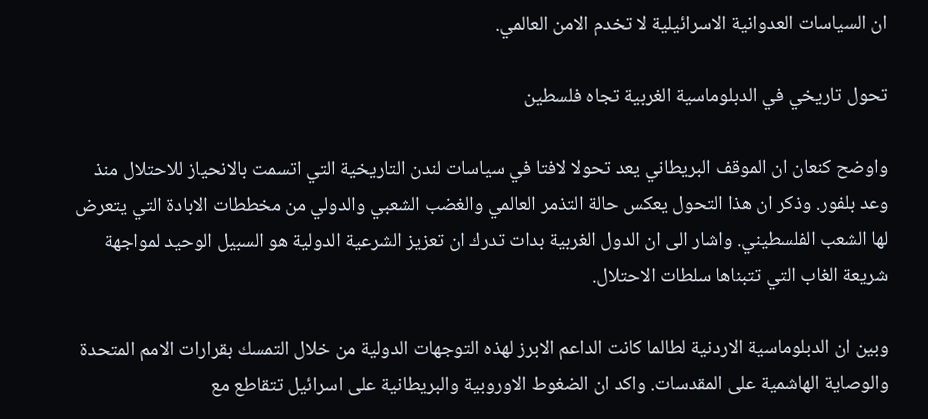ان السياسات العدوانية الاسرائيلية لا تخدم الامن العالمي.

تحول تاريخي في الدبلوماسية الغربية تجاه فلسطين

واوضح كنعان ان الموقف البريطاني يعد تحولا لافتا في سياسات لندن التاريخية التي اتسمت بالانحياز للاحتلال منذ وعد بلفور. وذكر ان هذا التحول يعكس حالة التذمر العالمي والغضب الشعبي والدولي من مخططات الابادة التي يتعرض لها الشعب الفلسطيني. واشار الى ان الدول الغربية بدات تدرك ان تعزيز الشرعية الدولية هو السبيل الوحيد لمواجهة شريعة الغاب التي تتبناها سلطات الاحتلال.

وبين ان الدبلوماسية الاردنية لطالما كانت الداعم الابرز لهذه التوجهات الدولية من خلال التمسك بقرارات الامم المتحدة والوصاية الهاشمية على المقدسات. واكد ان الضغوط الاوروبية والبريطانية على اسرائيل تتقاطع مع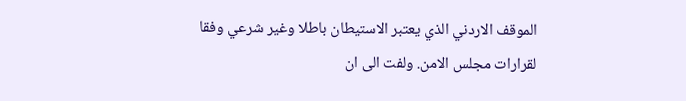الموقف الاردني الذي يعتبر الاستيطان باطلا وغير شرعي وفقا لقرارات مجلس الامن. ولفت الى ان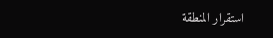استقرار المنطقة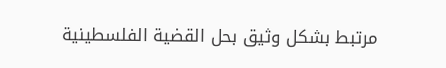مرتبط بشكل وثيق بحل القضية الفلسطينية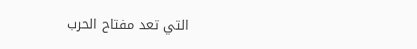التي تعد مفتاح الحرب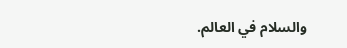والسلام في العالم.